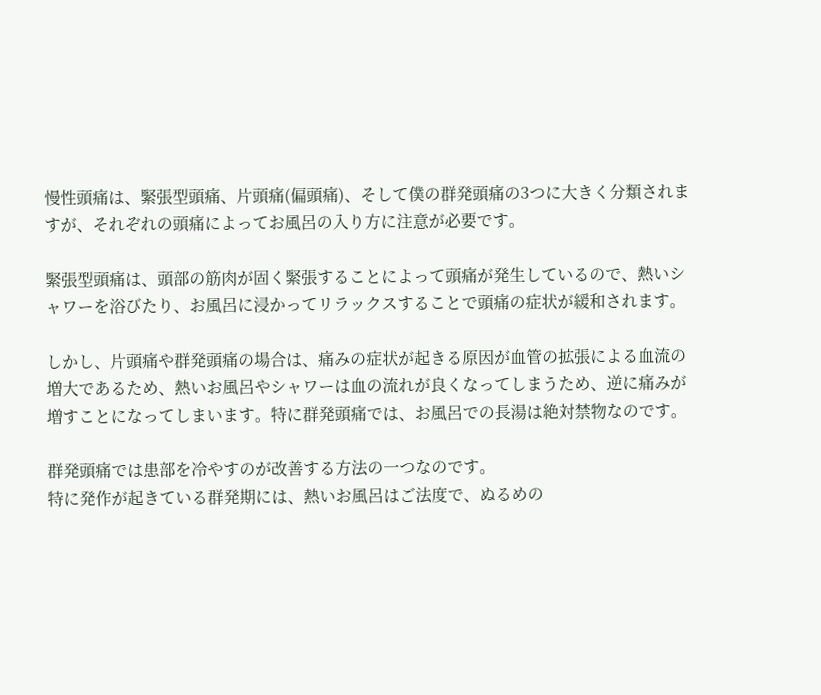慢性頭痛は、緊張型頭痛、片頭痛(偏頭痛)、そして僕の群発頭痛の3つに大きく分類されますが、それぞれの頭痛によってお風呂の入り方に注意が必要です。

緊張型頭痛は、頭部の筋肉が固く緊張することによって頭痛が発生しているので、熱いシャワーを浴びたり、お風呂に浸かってリラックスすることで頭痛の症状が緩和されます。

しかし、片頭痛や群発頭痛の場合は、痛みの症状が起きる原因が血管の拡張による血流の増大であるため、熱いお風呂やシャワーは血の流れが良くなってしまうため、逆に痛みが増すことになってしまいます。特に群発頭痛では、お風呂での長湯は絶対禁物なのです。

群発頭痛では患部を冷やすのが改善する方法の一つなのです。
特に発作が起きている群発期には、熱いお風呂はご法度で、ぬるめの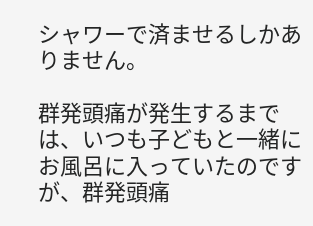シャワーで済ませるしかありません。

群発頭痛が発生するまでは、いつも子どもと一緒にお風呂に入っていたのですが、群発頭痛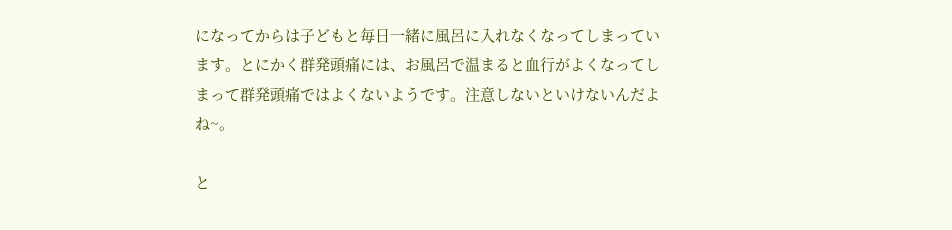になってからは子どもと毎日一緒に風呂に入れなくなってしまっています。とにかく群発頭痛には、お風呂で温まると血行がよくなってしまって群発頭痛ではよくないようです。注意しないといけないんだよね~。

と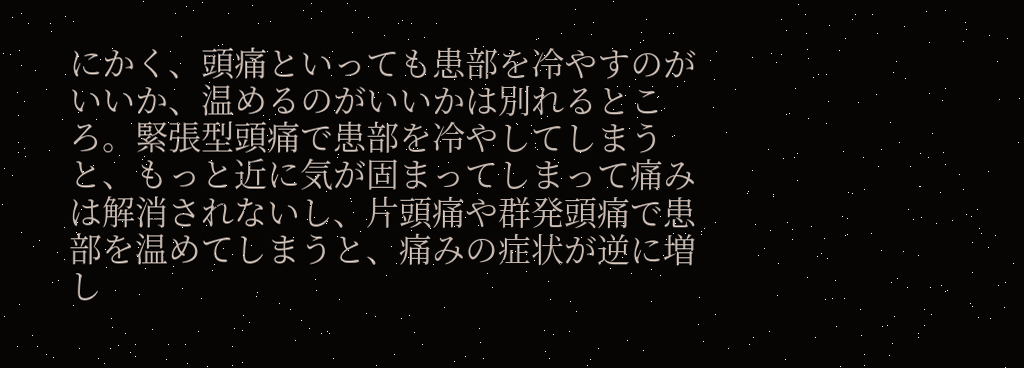にかく、頭痛といっても患部を冷やすのがいいか、温めるのがいいかは別れるところ。緊張型頭痛で患部を冷やしてしまうと、もっと近に気が固まってしまって痛みは解消されないし、片頭痛や群発頭痛で患部を温めてしまうと、痛みの症状が逆に増し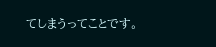てしまうってことです。